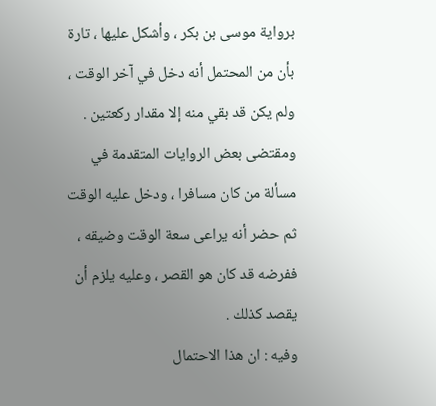برواية موسى بن بكر ، وأشكل عليها ، تارة بأن من المحتمل أنه دخل في آخر الوقت ، ولم يكن قد بقي منه إلا مقدار ركعتين . ومقتضى بعض الروايات المتقدمة في مسألة من كان مسافرا ، ودخل عليه الوقت ثم حضر أنه يراعى سعة الوقت وضيقه ، ففرضه قد كان هو القصر ، وعليه يلزم أن يقصد كذلك .
وفيه : ان هذا الاحتمال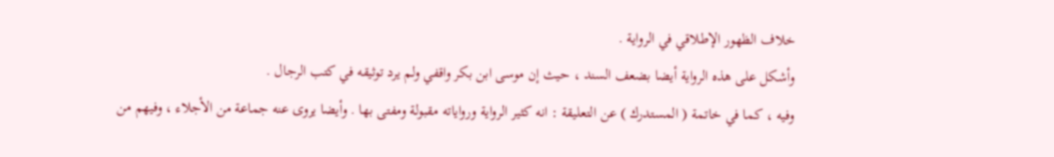خلاف الظهور الإطلاقي في الرواية .
وأشكل على هذه الرواية أيضا بضعف السند ، حيث إن موسى ابن بكر واقفي ولم يرد توثيقه في كتب الرجال .
وفيه ، كما في خاتمة ( المستدرك ) عن التعليقة : انه كثير الرواية ورواياته مقبولة ومفتى بها . وأيضا يروى عنه جماعة من الأجلاء ، وفيهم من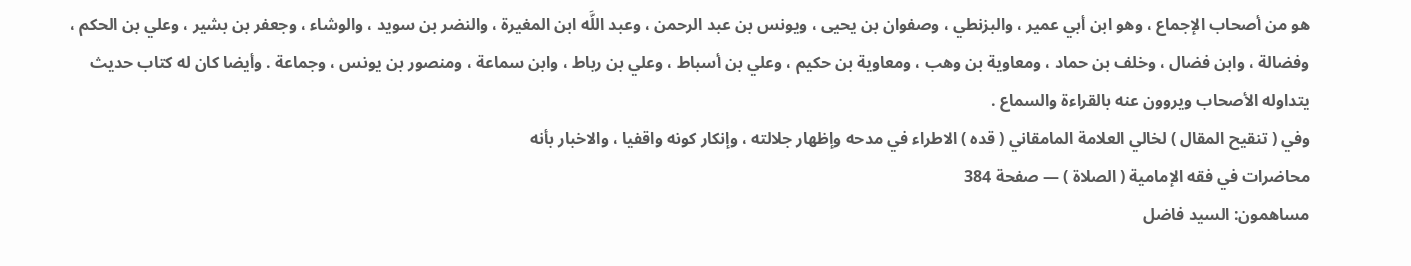هو من أصحاب الإجماع ، وهو ابن أبي عمير ، والبزنطي ، وصفوان بن يحيى ، ويونس بن عبد الرحمن ، وعبد اللَّه ابن المغيرة ، والنضر بن سويد ، والوشاء ، وجعفر بن بشير ، وعلي بن الحكم ، وفضالة ، وابن فضال ، وخلف بن حماد ، ومعاوية بن وهب ، ومعاوية بن حكيم ، وعلي بن أسباط ، وعلي بن رباط ، وابن سماعة ، ومنصور بن يونس ، وجماعة . وأيضا كان له كتاب حديث يتداوله الأصحاب ويروون عنه بالقراءة والسماع .
وفي ( تنقيح المقال ) لخالي العلامة المامقاني ( قده ) الاطراء في مدحه وإظهار جلالته ، وإنكار كونه واقفيا ، والاخبار بأنه
محاضرات في فقه الإمامية ( الصلاة ) — صفحة 384
مساهمون: السيد فاضل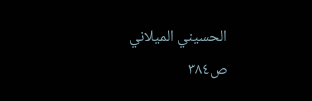الحسيني الميلاني
ص٣٨٤